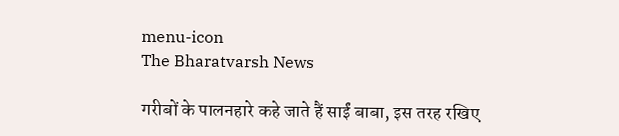menu-icon
The Bharatvarsh News

गरीबों के पालनहारे कहे जाते हैं साईं बाबा, इस तरह रखिए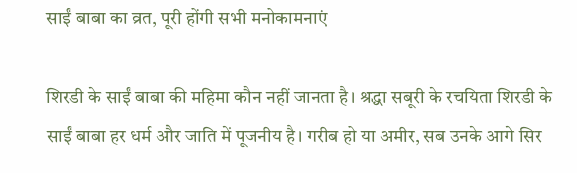साईं बाबा का व्रत, पूरी होंगी सभी मनोकामनाएं

शिरडी के साईं बाबा की महिमा कौन नहीं जानता है। श्रद्धा सबूरी के रचयिता शिरडी के साईं बाबा हर धर्म और जाति में पूजनीय है। गरीब हो या अमीर, सब उनके आगे सिर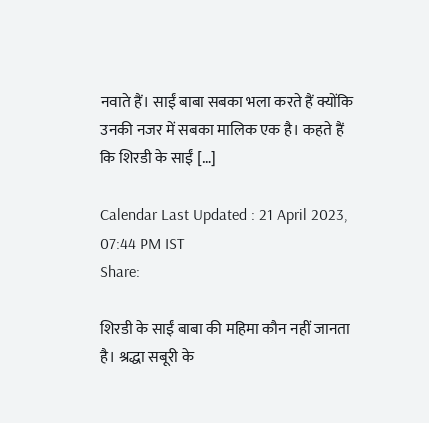नवाते हैं। साईं बाबा सबका भला करते हैं क्योंकि उनकी नजर में सबका मालिक एक है। कहते हैं कि शिरडी के साईं […]

Calendar Last Updated : 21 April 2023, 07:44 PM IST
Share:

शिरडी के साईं बाबा की महिमा कौन नहीं जानता है। श्रद्धा सबूरी के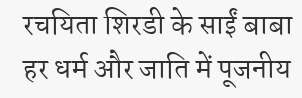रचयिता शिरडी के साईं बाबा हर धर्म और जाति में पूजनीय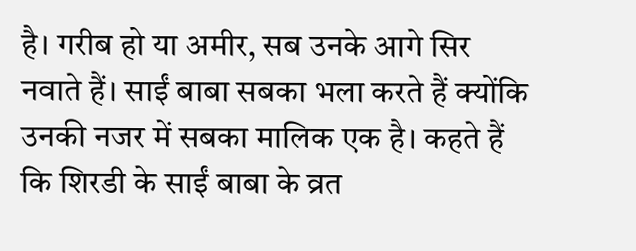है। गरीब हो या अमीर, सब उनके आगे सिर नवाते हैं। साईं बाबा सबका भला करते हैं क्योंकि उनकी नजर में सबका मालिक एक है। कहते हैं कि शिरडी के साईं बाबा के व्रत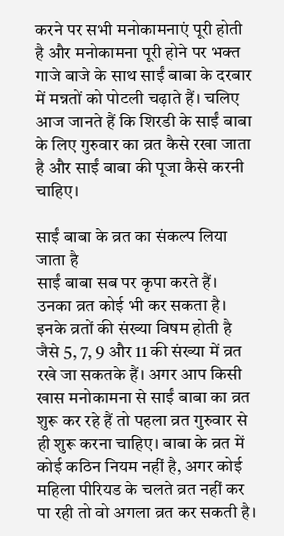करने पर सभी मनोकामनाएं पूरी होती है और मनोकामना पूरी होने पर भक्त गाजे बाजे के साथ साईं बाबा के दरबार में मन्नतों को पोटली चढ़ाते हैं। चलिए आज जानते हैं कि शिरडी के साईं बाबा के लिए गुरुवार का व्रत कैसे रखा जाता है और साईं बाबा की पूजा कैसे करनी चाहिए।

साईं बाबा के व्रत का संकल्प लिया जाता है
साईं बाबा सब पर कृपा करते हैं। उनका व्रत कोई भी कर सकता है। इनके व्रतों की संख्या विषम होती है जैसे 5, 7, 9 और 11 की संख्या में व्रत रखे जा सकतके हैं। अगर आप किसी खास मनोकामना से साईं बाबा का व्रत शुरू कर रहे हैं तो पहला व्रत गुरुवार से ही शुरू करना चाहिए। बाबा के व्रत में कोई कठिन नियम नहीं है, अगर कोई महिला पीरियड के चलते व्रत नहीं कर पा रही तो वो अगला व्रत कर सकती है।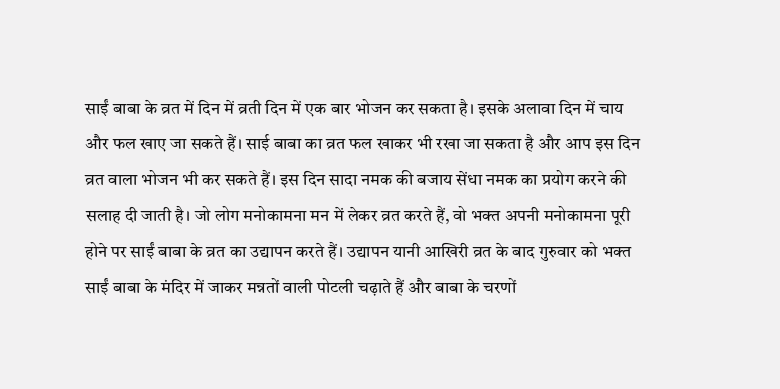साईं बाबा के व्रत में दिन में व्रती दिन में एक बार भोजन कर सकता है। इसके अलावा दिन में चाय और फल खाए जा सकते हैं। साई बाबा का व्रत फल खाकर भी रखा जा सकता है और आप इस दिन व्रत वाला भोजन भी कर सकते हैं। इस दिन सादा नमक की बजाय सेंधा नमक का प्रयोग करने की सलाह दी जाती है। जो लोग मनोकामना मन में लेकर व्रत करते हैं, वो भक्त अपनी मनोकामना पूरी होने पर साईं बाबा के व्रत का उद्यापन करते हैं। उद्यापन यानी आखिरी व्रत के बाद गुरुवार को भक्त साईं बाबा के मंदिर में जाकर मन्नतों वाली पोटली चढ़ाते हैं और बाबा के चरणों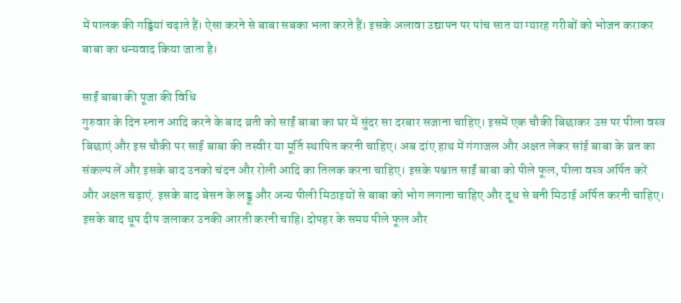में पालक की गड्डियां चढ़ाते हैं। ऐसा करने से बाबा सबका भला करते हैं। इसके अलावा उद्यापन पर पांच सात या ग्यारह गरीबों को भोजन कराकर बाबा का धन्यवाद किया जाता है।

साईं बाबा की पूजा की विधि
गुरुवार के दिन स्नान आदि करने के बाद व्रती को साईं बाबा का घर में सुंदर सा दरबार सजाना चाहिए। इसमें एक चौकी बिछाकर उस पर पीला वस्त्र बिछाएं और इस चौकी पर साईं बाबा की तस्वीर या मूर्ति स्थापित करनी चाहिए। अब दांए हाथ में गंगाजल और अक्षत लेकर सांई बाबा के व्रत का संकल्प लें और इसके बाद उनको चंदन और रोली आदि का तिलक करना चाहिए। इसके पश्चात साईं बाबा को पीले फूल, पीला वस्त्र अर्पित करें और अक्षत चढ़ाएं. इसके बाद बेसन के लड्डू और अन्य पीली मिठाइयों से बाबा को भोग लगाना चाहिए और दूध से बनी मिठाई अर्पित करनी चाहिए। इसके बाद धूप दीप जलाकर उनकी आरती करनी चाहि। दोपहर के समय पीले फूल और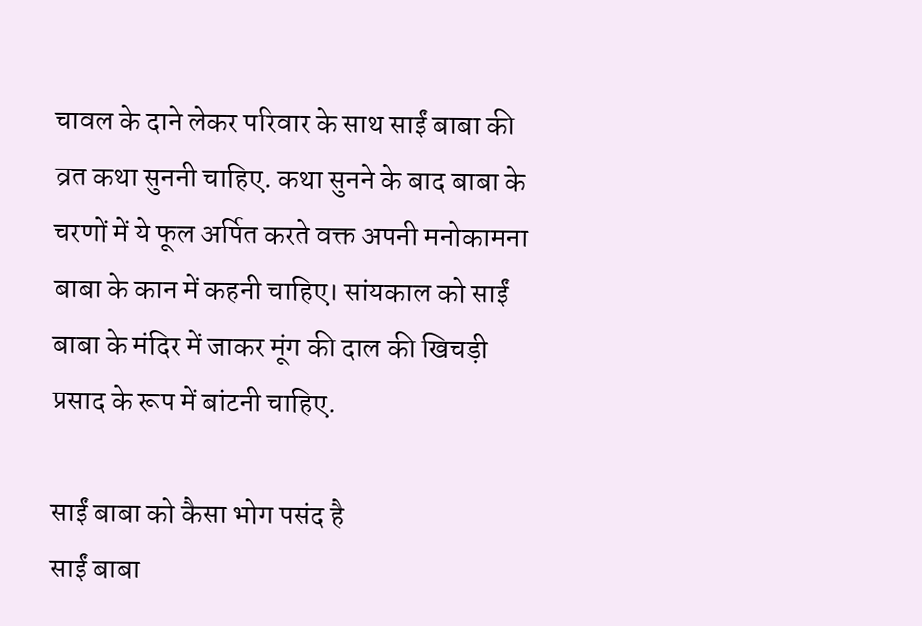चावल के दाने लेकर परिवार के साथ साईं बाबा की व्रत कथा सुननी चाहिए. कथा सुनने के बाद बाबा के चरणों में ये फूल अर्पित करते वक्त अपनी मनोकामना बाबा के कान में कहनी चाहिए। सांयकाल को साईं बाबा के मंदिर में जाकर मूंग की दाल की खिचड़ी प्रसाद के रूप में बांटनी चाहिए.

साईं बाबा को कैसा भोग पसंद है
साईं बाबा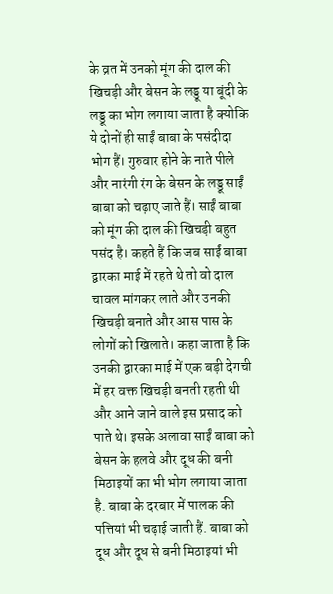के व्रत में उनको मूंग की दाल की खिचड़ी और बेसन के लड्डू या बूंदी के लड्डू का भोग लगाया जाता है क्योकि ये दोनों ही साईं बाबा के पसंदीदा भोग हैं। गुरुवार होने के नाते पीले और नारंगी रंग के बेसन के लड्डू साईं बाबा को चढ़ाए जाते हैं। साईं बाबा को मूंग की दाल की खिचड़ी बहुत पसंद है। कहते हैं कि जब साईं बाबा द्वारका माई में रहते थे तो वो दाल चावल मांगकर लाते और उनकी खिचड़ी बनाते और आस पास के लोगों को खिलाते। कहा जाता है कि उनकी द्वारका माई में एक बड़ी देगची में हर वक्त खिचड़ी बनती रहती थी और आने जाने वाले इस प्रसाद को पाते थे। इसके अलावा साईं बाबा को बेसन के हलवे और दूध की बनी मिठाइयों का भी भोग लगाया जाता है. बाबा के दरबार में पालक की पत्तियां भी चढ़ाई जाती हैं. बाबा को दूध और दूध से बनी मिठाइयां भी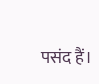पसंद हैं।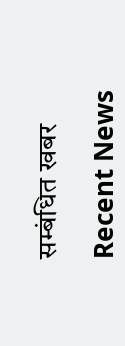सम्बंधित खबर

Recent News